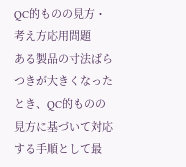QC的ものの見方・考え方応用問題
ある製品の寸法ばらつきが大きくなったとき、QC的ものの見方に基づいて対応する手順として最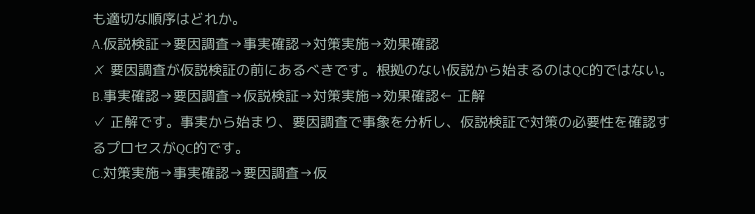も適切な順序はどれか。
A.仮説検証→要因調査→事実確認→対策実施→効果確認
✗ 要因調査が仮説検証の前にあるべきです。根拠のない仮説から始まるのはQC的ではない。
B.事実確認→要因調査→仮説検証→対策実施→効果確認← 正解
✓ 正解です。事実から始まり、要因調査で事象を分析し、仮説検証で対策の必要性を確認するプロセスがQC的です。
C.対策実施→事実確認→要因調査→仮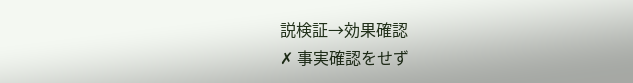説検証→効果確認
✗ 事実確認をせず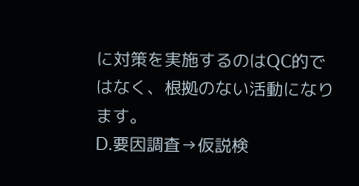に対策を実施するのはQC的ではなく、根拠のない活動になります。
D.要因調査→仮説検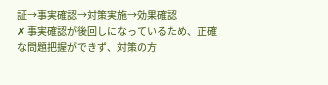証→事実確認→対策実施→効果確認
✗ 事実確認が後回しになっているため、正確な問題把握ができず、対策の方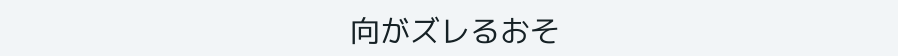向がズレるおそ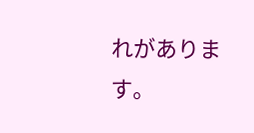れがあります。